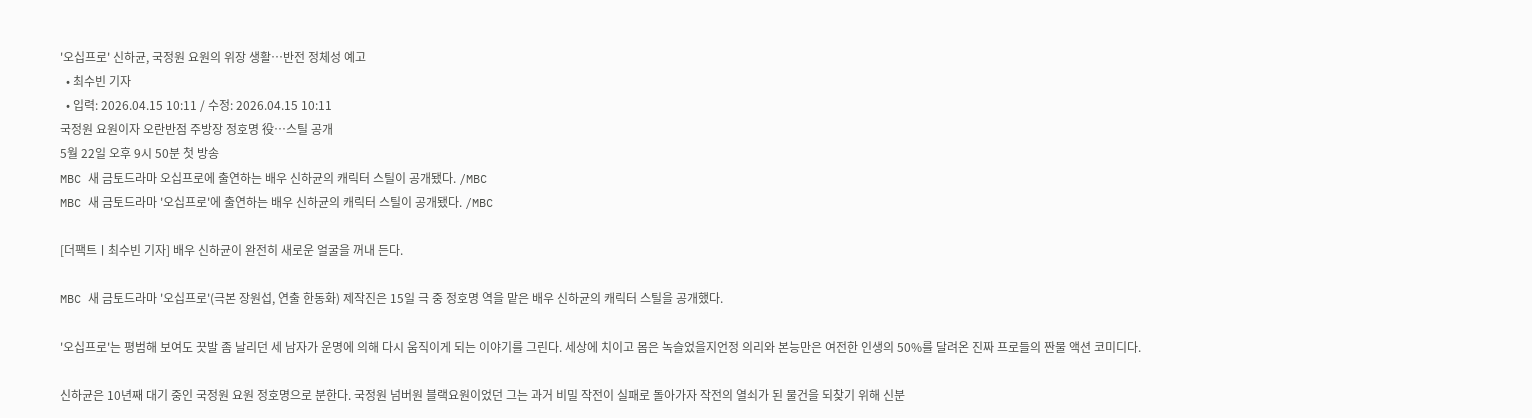'오십프로' 신하균, 국정원 요원의 위장 생활…반전 정체성 예고
  • 최수빈 기자
  • 입력: 2026.04.15 10:11 / 수정: 2026.04.15 10:11
국정원 요원이자 오란반점 주방장 정호명 役…스틸 공개
5월 22일 오후 9시 50분 첫 방송
MBC 새 금토드라마 오십프로에 출연하는 배우 신하균의 캐릭터 스틸이 공개됐다. /MBC
MBC 새 금토드라마 '오십프로'에 출연하는 배우 신하균의 캐릭터 스틸이 공개됐다. /MBC

[더팩트ㅣ최수빈 기자] 배우 신하균이 완전히 새로운 얼굴을 꺼내 든다.

MBC 새 금토드라마 '오십프로'(극본 장원섭, 연출 한동화) 제작진은 15일 극 중 정호명 역을 맡은 배우 신하균의 캐릭터 스틸을 공개했다.

'오십프로'는 평범해 보여도 끗발 좀 날리던 세 남자가 운명에 의해 다시 움직이게 되는 이야기를 그린다. 세상에 치이고 몸은 녹슬었을지언정 의리와 본능만은 여전한 인생의 50%를 달려온 진짜 프로들의 짠물 액션 코미디다.

신하균은 10년째 대기 중인 국정원 요원 정호명으로 분한다. 국정원 넘버원 블랙요원이었던 그는 과거 비밀 작전이 실패로 돌아가자 작전의 열쇠가 된 물건을 되찾기 위해 신분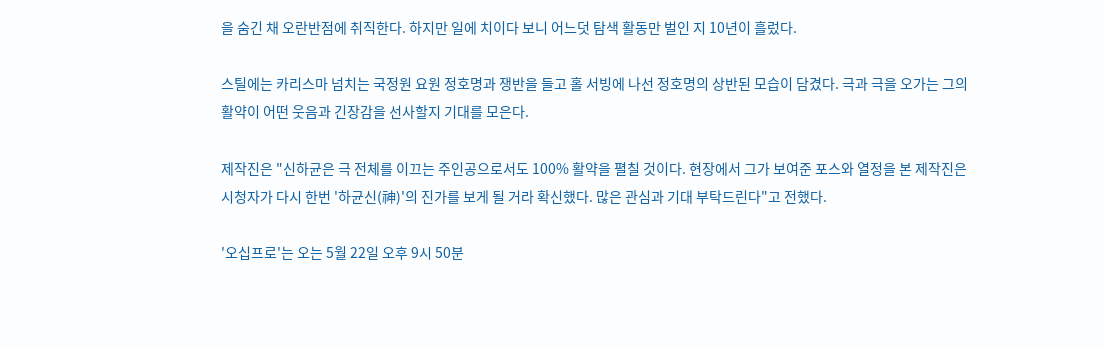을 숨긴 채 오란반점에 취직한다. 하지만 일에 치이다 보니 어느덧 탐색 활동만 벌인 지 10년이 흘렀다.

스틸에는 카리스마 넘치는 국정원 요원 정호명과 쟁반을 들고 홀 서빙에 나선 정호명의 상반된 모습이 담겼다. 극과 극을 오가는 그의 활약이 어떤 웃음과 긴장감을 선사할지 기대를 모은다.

제작진은 "신하균은 극 전체를 이끄는 주인공으로서도 100% 활약을 펼칠 것이다. 현장에서 그가 보여준 포스와 열정을 본 제작진은 시청자가 다시 한번 '하균신(神)'의 진가를 보게 될 거라 확신했다. 많은 관심과 기대 부탁드린다"고 전했다.

'오십프로'는 오는 5월 22일 오후 9시 50분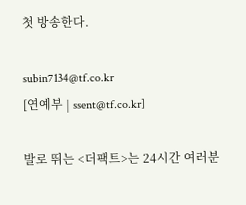첫 방송한다.

subin7134@tf.co.kr
[연예부 | ssent@tf.co.kr]

발로 뛰는 <더팩트>는 24시간 여러분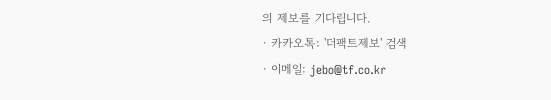의 제보를 기다립니다.
· 카카오톡: '더팩트제보' 검색
· 이메일: jebo@tf.co.kr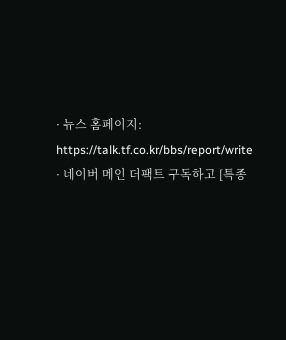· 뉴스 홈페이지: https://talk.tf.co.kr/bbs/report/write
· 네이버 메인 더팩트 구독하고 [특종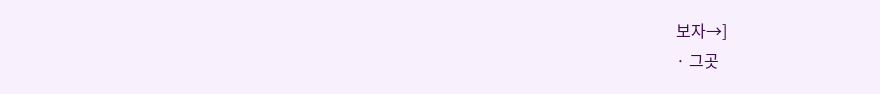보자→]
· 그곳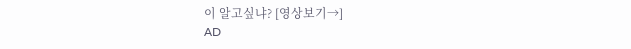이 알고싶냐? [영상보기→]
AD